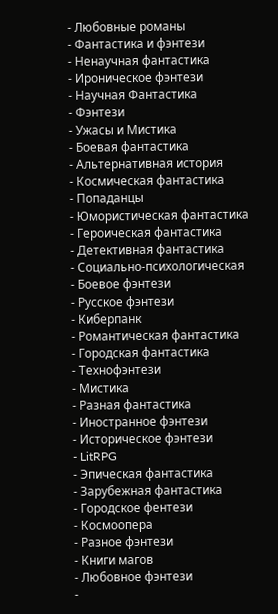- Любовные романы
- Фантастика и фэнтези
- Ненаучная фантастика
- Ироническое фэнтези
- Научная Фантастика
- Фэнтези
- Ужасы и Мистика
- Боевая фантастика
- Альтернативная история
- Космическая фантастика
- Попаданцы
- Юмористическая фантастика
- Героическая фантастика
- Детективная фантастика
- Социально-психологическая
- Боевое фэнтези
- Русское фэнтези
- Киберпанк
- Романтическая фантастика
- Городская фантастика
- Технофэнтези
- Мистика
- Разная фантастика
- Иностранное фэнтези
- Историческое фэнтези
- LitRPG
- Эпическая фантастика
- Зарубежная фантастика
- Городское фентези
- Космоопера
- Разное фэнтези
- Книги магов
- Любовное фэнтези
-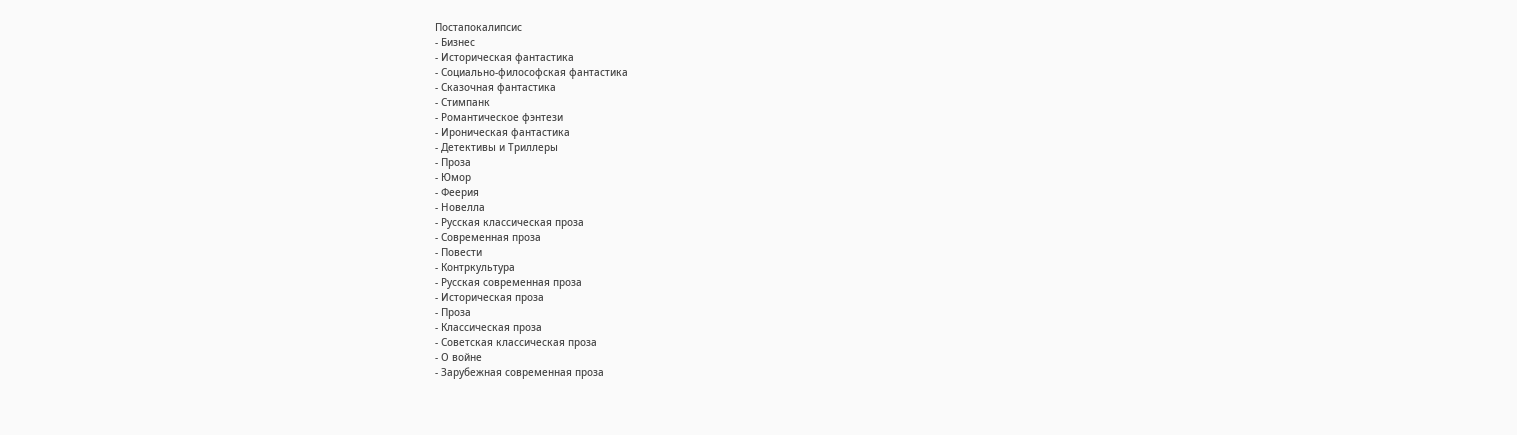Постапокалипсис
- Бизнес
- Историческая фантастика
- Социально-философская фантастика
- Сказочная фантастика
- Стимпанк
- Романтическое фэнтези
- Ироническая фантастика
- Детективы и Триллеры
- Проза
- Юмор
- Феерия
- Новелла
- Русская классическая проза
- Современная проза
- Повести
- Контркультура
- Русская современная проза
- Историческая проза
- Проза
- Классическая проза
- Советская классическая проза
- О войне
- Зарубежная современная проза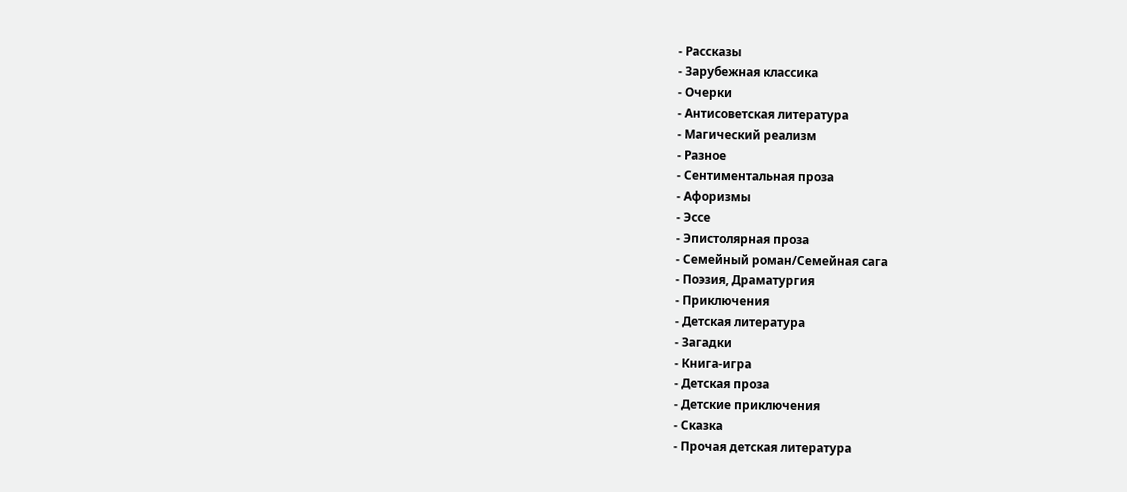- Рассказы
- Зарубежная классика
- Очерки
- Антисоветская литература
- Магический реализм
- Разное
- Сентиментальная проза
- Афоризмы
- Эссе
- Эпистолярная проза
- Семейный роман/Семейная сага
- Поэзия, Драматургия
- Приключения
- Детская литература
- Загадки
- Книга-игра
- Детская проза
- Детские приключения
- Сказка
- Прочая детская литература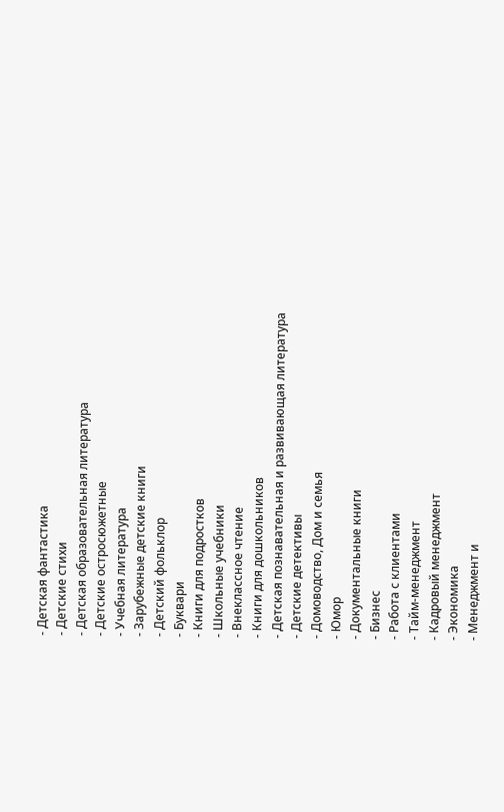- Детская фантастика
- Детские стихи
- Детская образовательная литература
- Детские остросюжетные
- Учебная литература
- Зарубежные детские книги
- Детский фольклор
- Буквари
- Книги для подростков
- Школьные учебники
- Внеклассное чтение
- Книги для дошкольников
- Детская познавательная и развивающая литература
- Детские детективы
- Домоводство, Дом и семья
- Юмор
- Документальные книги
- Бизнес
- Работа с клиентами
- Тайм-менеджмент
- Кадровый менеджмент
- Экономика
- Менеджмент и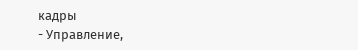кадры
- Управление,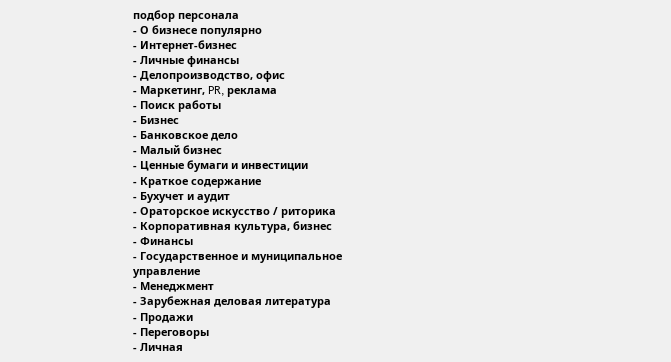подбор персонала
- О бизнесе популярно
- Интернет-бизнес
- Личные финансы
- Делопроизводство, офис
- Маркетинг, PR, реклама
- Поиск работы
- Бизнес
- Банковское дело
- Малый бизнес
- Ценные бумаги и инвестиции
- Краткое содержание
- Бухучет и аудит
- Ораторское искусство / риторика
- Корпоративная культура, бизнес
- Финансы
- Государственное и муниципальное управление
- Менеджмент
- Зарубежная деловая литература
- Продажи
- Переговоры
- Личная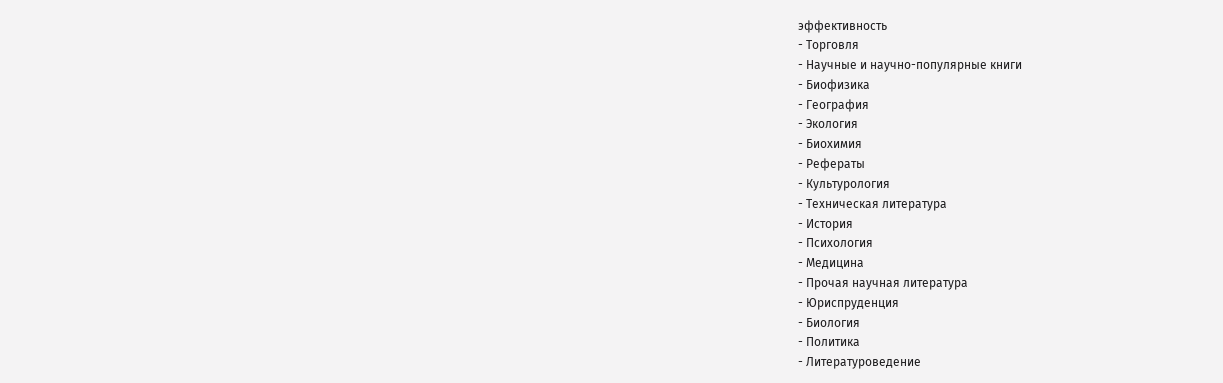эффективность
- Торговля
- Научные и научно-популярные книги
- Биофизика
- География
- Экология
- Биохимия
- Рефераты
- Культурология
- Техническая литература
- История
- Психология
- Медицина
- Прочая научная литература
- Юриспруденция
- Биология
- Политика
- Литературоведение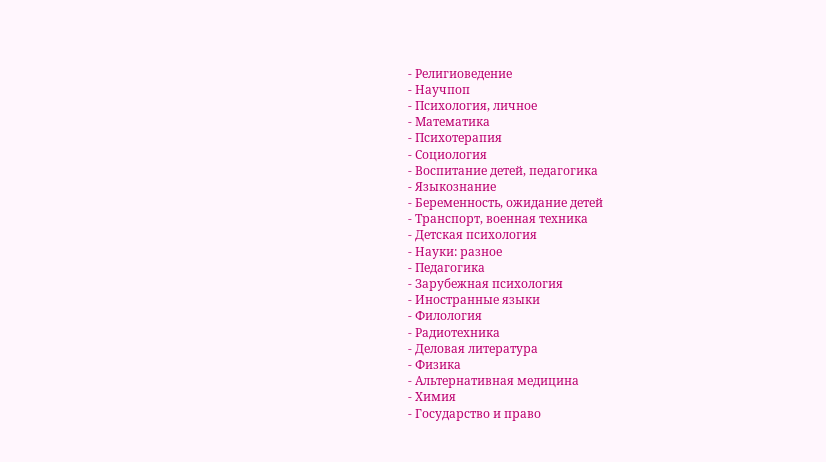- Религиоведение
- Научпоп
- Психология, личное
- Математика
- Психотерапия
- Социология
- Воспитание детей, педагогика
- Языкознание
- Беременность, ожидание детей
- Транспорт, военная техника
- Детская психология
- Науки: разное
- Педагогика
- Зарубежная психология
- Иностранные языки
- Филология
- Радиотехника
- Деловая литература
- Физика
- Альтернативная медицина
- Химия
- Государство и право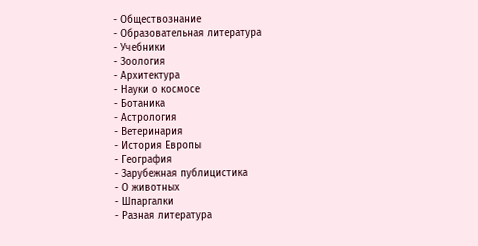- Обществознание
- Образовательная литература
- Учебники
- Зоология
- Архитектура
- Науки о космосе
- Ботаника
- Астрология
- Ветеринария
- История Европы
- География
- Зарубежная публицистика
- О животных
- Шпаргалки
- Разная литература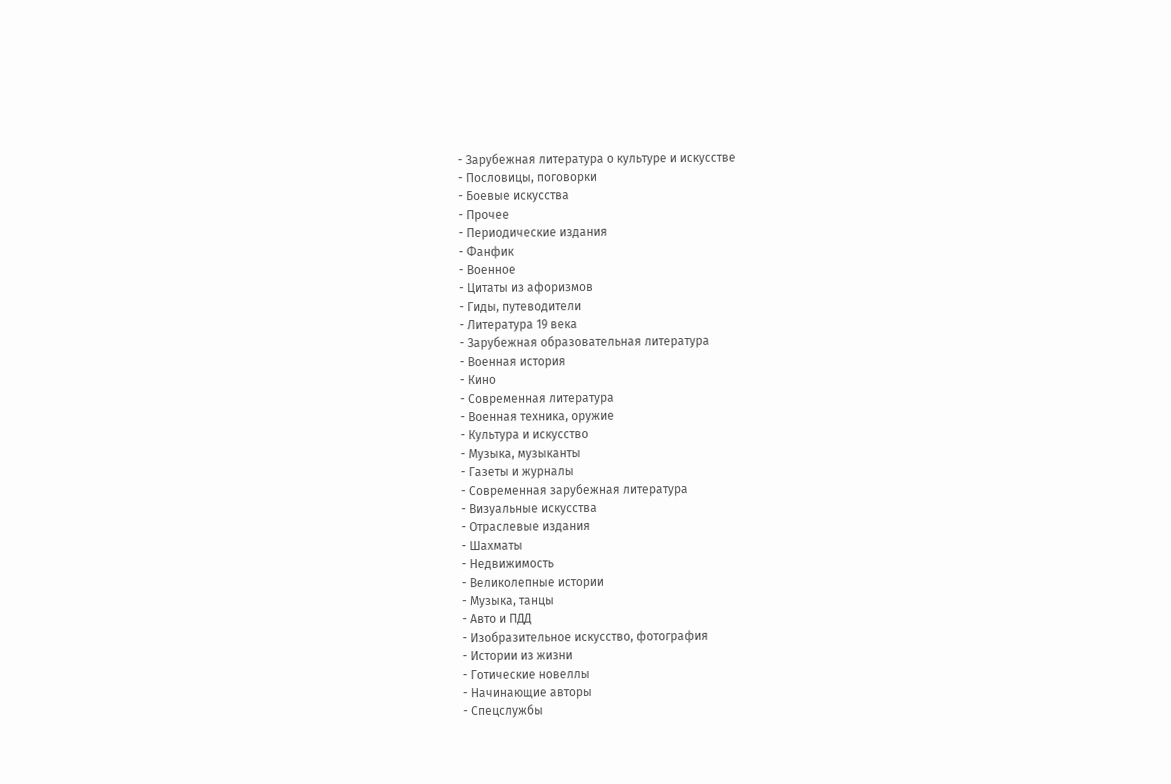- Зарубежная литература о культуре и искусстве
- Пословицы, поговорки
- Боевые искусства
- Прочее
- Периодические издания
- Фанфик
- Военное
- Цитаты из афоризмов
- Гиды, путеводители
- Литература 19 века
- Зарубежная образовательная литература
- Военная история
- Кино
- Современная литература
- Военная техника, оружие
- Культура и искусство
- Музыка, музыканты
- Газеты и журналы
- Современная зарубежная литература
- Визуальные искусства
- Отраслевые издания
- Шахматы
- Недвижимость
- Великолепные истории
- Музыка, танцы
- Авто и ПДД
- Изобразительное искусство, фотография
- Истории из жизни
- Готические новеллы
- Начинающие авторы
- Спецслужбы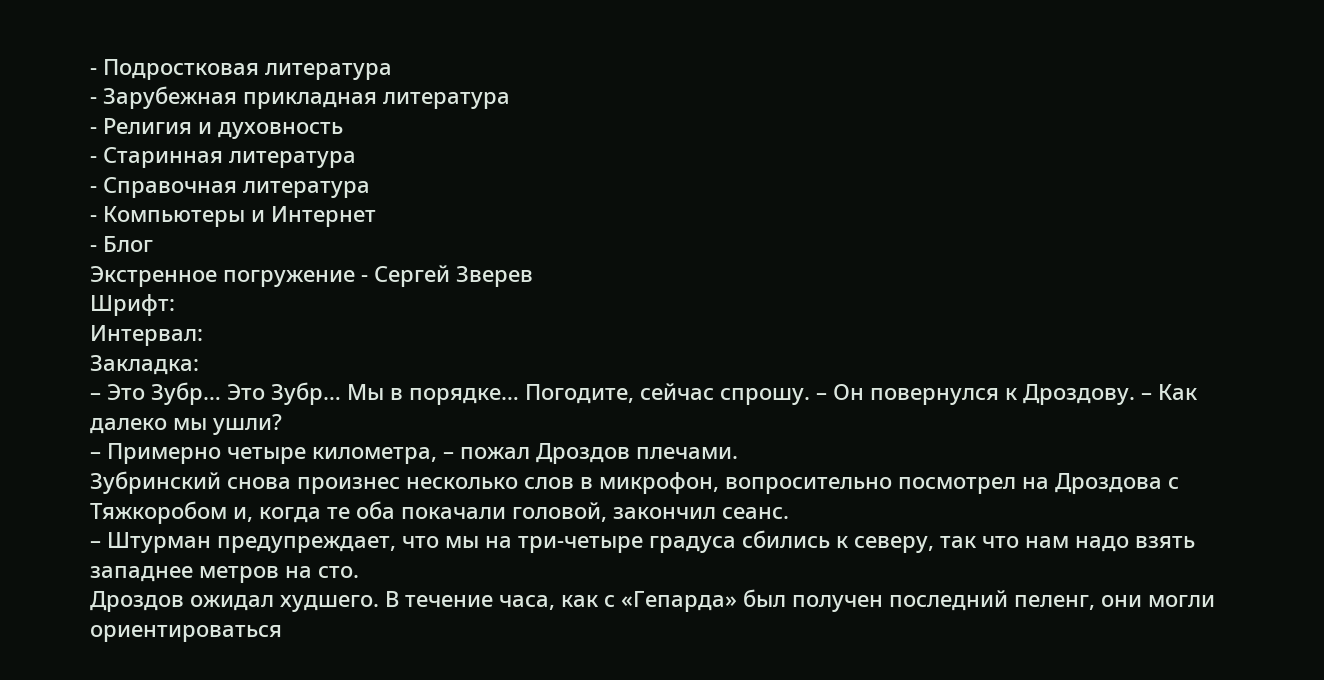- Подростковая литература
- Зарубежная прикладная литература
- Религия и духовность
- Старинная литература
- Справочная литература
- Компьютеры и Интернет
- Блог
Экстренное погружение - Сергей Зверев
Шрифт:
Интервал:
Закладка:
– Это Зубр… Это Зубр… Мы в порядке… Погодите, сейчас спрошу. – Он повернулся к Дроздову. – Как далеко мы ушли?
– Примерно четыре километра, – пожал Дроздов плечами.
Зубринский снова произнес несколько слов в микрофон, вопросительно посмотрел на Дроздова с Тяжкоробом и, когда те оба покачали головой, закончил сеанс.
– Штурман предупреждает, что мы на три-четыре градуса сбились к северу, так что нам надо взять западнее метров на сто.
Дроздов ожидал худшего. В течение часа, как с «Гепарда» был получен последний пеленг, они могли ориентироваться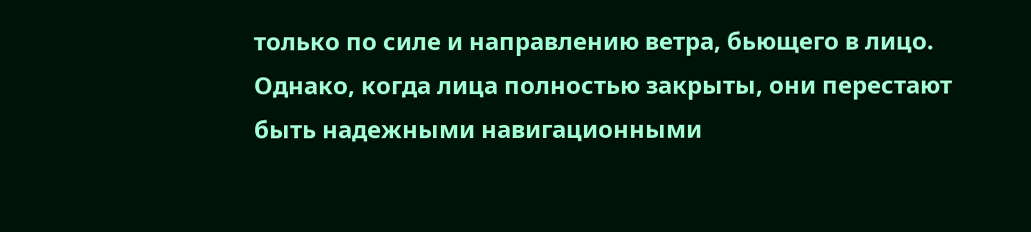только по силе и направлению ветра, бьющего в лицо. Однако, когда лица полностью закрыты, они перестают быть надежными навигационными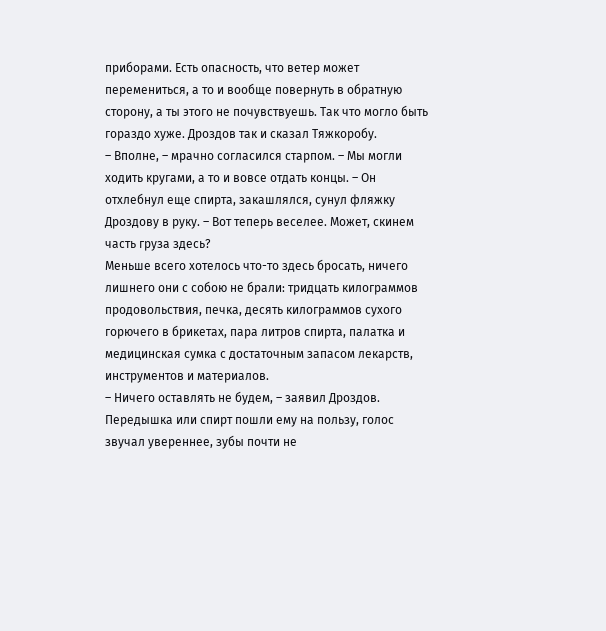приборами. Есть опасность, что ветер может перемениться, а то и вообще повернуть в обратную сторону, а ты этого не почувствуешь. Так что могло быть гораздо хуже. Дроздов так и сказал Тяжкоробу.
– Вполне, – мрачно согласился старпом. – Мы могли ходить кругами, а то и вовсе отдать концы. – Он отхлебнул еще спирта, закашлялся, сунул фляжку Дроздову в руку. – Вот теперь веселее. Может, скинем часть груза здесь?
Меньше всего хотелось что-то здесь бросать, ничего лишнего они с собою не брали: тридцать килограммов продовольствия, печка, десять килограммов сухого горючего в брикетах, пара литров спирта, палатка и медицинская сумка с достаточным запасом лекарств, инструментов и материалов.
– Ничего оставлять не будем, – заявил Дроздов. Передышка или спирт пошли ему на пользу, голос звучал увереннее, зубы почти не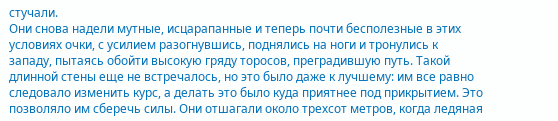стучали.
Они снова надели мутные, исцарапанные и теперь почти бесполезные в этих условиях очки, с усилием разогнувшись, поднялись на ноги и тронулись к западу, пытаясь обойти высокую гряду торосов, преградившую путь. Такой длинной стены еще не встречалось, но это было даже к лучшему: им все равно следовало изменить курс, а делать это было куда приятнее под прикрытием. Это позволяло им сберечь силы. Они отшагали около трехсот метров, когда ледяная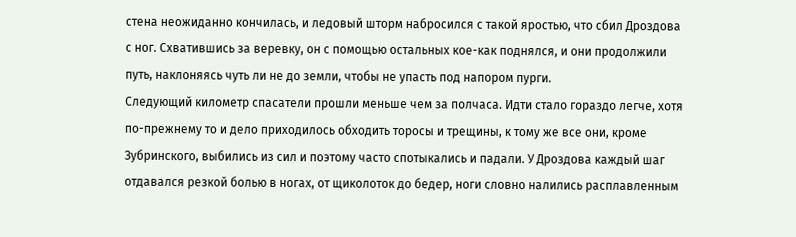стена неожиданно кончилась, и ледовый шторм набросился с такой яростью, что сбил Дроздова с ног. Схватившись за веревку, он с помощью остальных кое-как поднялся, и они продолжили путь, наклоняясь чуть ли не до земли, чтобы не упасть под напором пурги.
Следующий километр спасатели прошли меньше чем за полчаса. Идти стало гораздо легче, хотя по-прежнему то и дело приходилось обходить торосы и трещины, к тому же все они, кроме Зубринского, выбились из сил и поэтому часто спотыкались и падали. У Дроздова каждый шаг отдавался резкой болью в ногах, от щиколоток до бедер, ноги словно налились расплавленным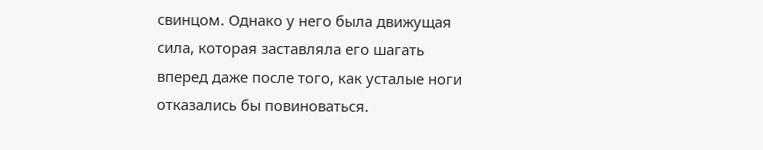свинцом. Однако у него была движущая сила, которая заставляла его шагать вперед даже после того, как усталые ноги отказались бы повиноваться.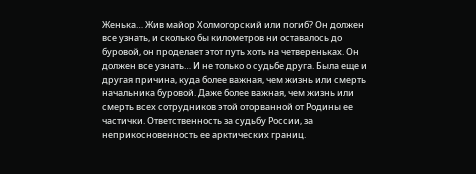Женька… Жив майор Холмогорский или погиб? Он должен все узнать, и сколько бы километров ни оставалось до буровой, он проделает этот путь хоть на четвереньках. Он должен все узнать… И не только о судьбе друга. Была еще и другая причина, куда более важная, чем жизнь или смерть начальника буровой. Даже более важная, чем жизнь или смерть всех сотрудников этой оторванной от Родины ее частички. Ответственность за судьбу России, за неприкосновенность ее арктических границ.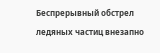Беспрерывный обстрел ледяных частиц внезапно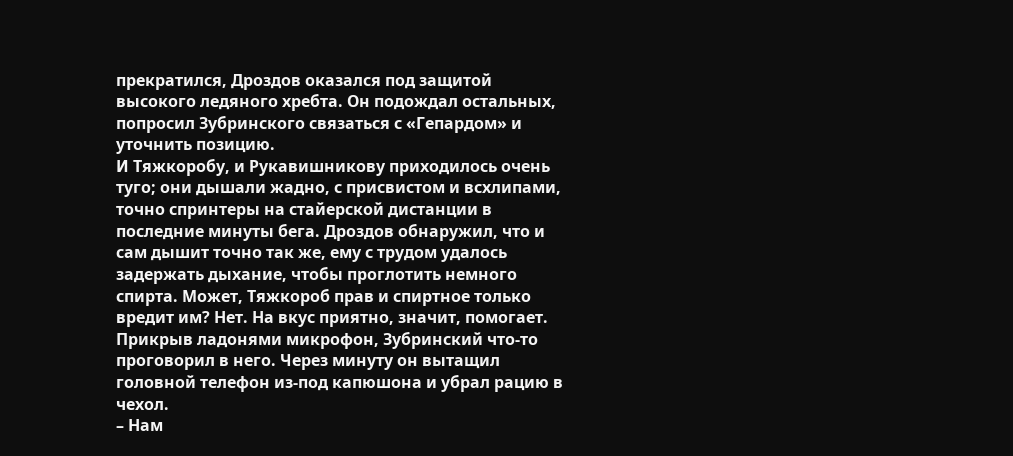прекратился, Дроздов оказался под защитой высокого ледяного хребта. Он подождал остальных, попросил Зубринского связаться с «Гепардом» и уточнить позицию.
И Тяжкоробу, и Рукавишникову приходилось очень туго; они дышали жадно, с присвистом и всхлипами, точно спринтеры на стайерской дистанции в последние минуты бега. Дроздов обнаружил, что и сам дышит точно так же, ему с трудом удалось задержать дыхание, чтобы проглотить немного спирта. Может, Тяжкороб прав и спиртное только вредит им? Нет. На вкус приятно, значит, помогает.
Прикрыв ладонями микрофон, Зубринский что-то проговорил в него. Через минуту он вытащил головной телефон из-под капюшона и убрал рацию в чехол.
– Нам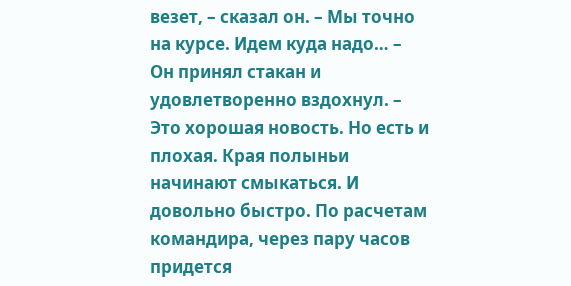везет, – сказал он. – Мы точно на курсе. Идем куда надо… – Он принял стакан и удовлетворенно вздохнул. – Это хорошая новость. Но есть и плохая. Края полыньи начинают смыкаться. И довольно быстро. По расчетам командира, через пару часов придется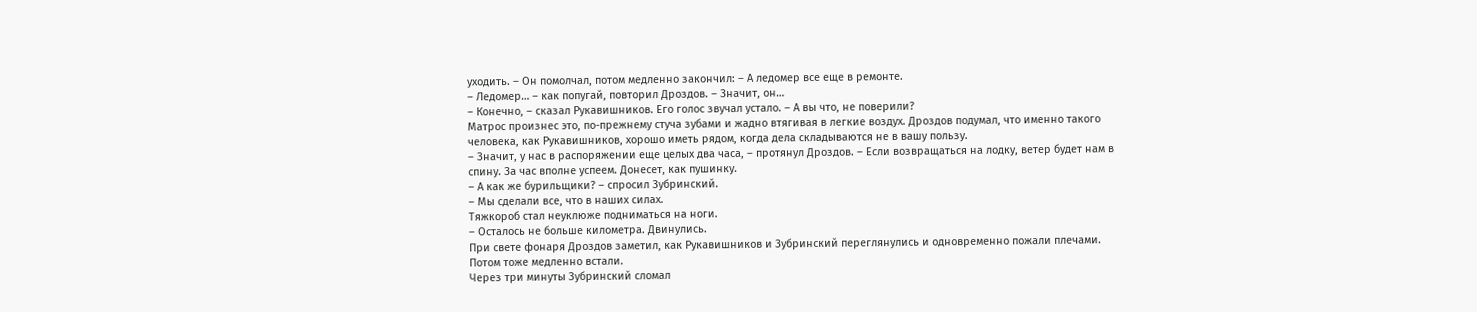уходить. – Он помолчал, потом медленно закончил: – А ледомер все еще в ремонте.
– Ледомер… – как попугай, повторил Дроздов. – Значит, он…
– Конечно, – сказал Рукавишников. Его голос звучал устало. – А вы что, не поверили?
Матрос произнес это, по-прежнему стуча зубами и жадно втягивая в легкие воздух. Дроздов подумал, что именно такого человека, как Рукавишников, хорошо иметь рядом, когда дела складываются не в вашу пользу.
– Значит, у нас в распоряжении еще целых два часа, – протянул Дроздов. – Если возвращаться на лодку, ветер будет нам в спину. За час вполне успеем. Донесет, как пушинку.
– А как же бурильщики? – спросил Зубринский.
– Мы сделали все, что в наших силах.
Тяжкороб стал неуклюже подниматься на ноги.
– Осталось не больше километра. Двинулись.
При свете фонаря Дроздов заметил, как Рукавишников и Зубринский переглянулись и одновременно пожали плечами. Потом тоже медленно встали.
Через три минуты Зубринский сломал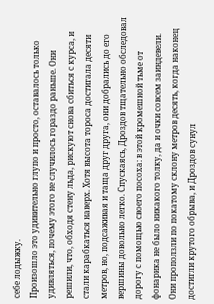себе лодыжку.
Произошло это удивительно глупо и просто, оставалось только удивляться, почему этого не случилось гораздо раньше. Они решили, что, обходя стену льда, рискуют снова сбиться с курса, и стали карабкаться наверх. Хотя высота тороса достигала десяти метров, но, подсаживая и таща друг друга, они добрались до его вершины довольно легко. Спускаясь, Дроздов тщательно обследовал дорогу с помощью своего посоха: в этой кромешной тьме от фонарика не было никакого толку, да и очки совсем заиндевели. Они проползли по покатому склону метров десять, когда наконец достигли крутого обрыва, и Дроздов сунул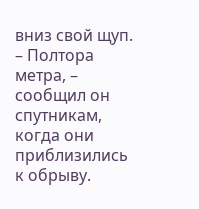вниз свой щуп.
– Полтора метра, – сообщил он спутникам, когда они приблизились к обрыву.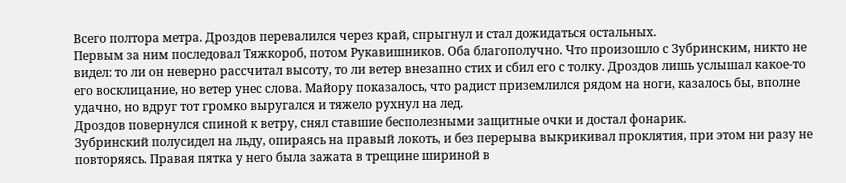Всего полтора метра. Дроздов перевалился через край, спрыгнул и стал дожидаться остальных.
Первым за ним последовал Тяжкороб, потом Рукавишников. Оба благополучно. Что произошло с Зубринским, никто не видел: то ли он неверно рассчитал высоту, то ли ветер внезапно стих и сбил его с толку. Дроздов лишь услышал какое-то его восклицание, но ветер унес слова. Майору показалось, что радист приземлился рядом на ноги, казалось бы, вполне удачно, но вдруг тот громко выругался и тяжело рухнул на лед.
Дроздов повернулся спиной к ветру, снял ставшие бесполезными защитные очки и достал фонарик.
Зубринский полусидел на льду, опираясь на правый локоть, и без перерыва выкрикивал проклятия, при этом ни разу не повторяясь. Правая пятка у него была зажата в трещине шириной в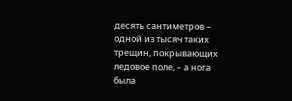десять сантиметров – одной из тысяч таких трещин, покрывающих ледовое поле, – а нога была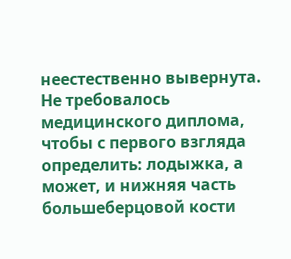неестественно вывернута. Не требовалось медицинского диплома, чтобы с первого взгляда определить: лодыжка, а может, и нижняя часть большеберцовой кости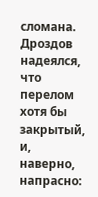сломана. Дроздов надеялся, что перелом хотя бы закрытый, и, наверно, напрасно: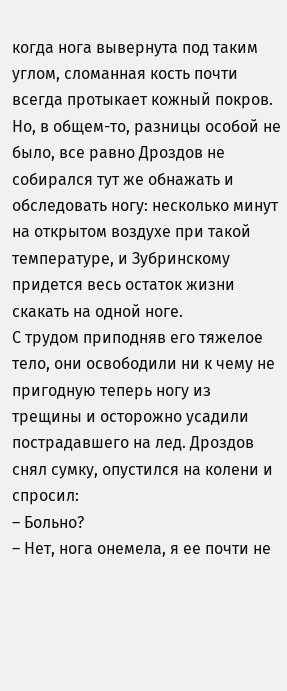когда нога вывернута под таким углом, сломанная кость почти всегда протыкает кожный покров. Но, в общем-то, разницы особой не было, все равно Дроздов не собирался тут же обнажать и обследовать ногу: несколько минут на открытом воздухе при такой температуре, и Зубринскому придется весь остаток жизни скакать на одной ноге.
С трудом приподняв его тяжелое тело, они освободили ни к чему не пригодную теперь ногу из трещины и осторожно усадили пострадавшего на лед. Дроздов снял сумку, опустился на колени и спросил:
– Больно?
– Нет, нога онемела, я ее почти не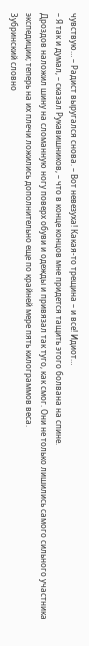чувствую… – Радист выругался снова. – Вот невезуха! Какая-то трещина – и все! Идиот…
– Я так и думал, – сказал Рукавишников, – что в конце концов мне придется тащить этого болвана на спине.
Дроздов наложил шину на сломанную ногу поверх обуви и одежды и привязал так туго, как смог. Они не только лишились самого сильного участника экспедиции; теперь на их плечи ложились дополнительно еще по крайней мере пять килограммов веса.
Зубринский словно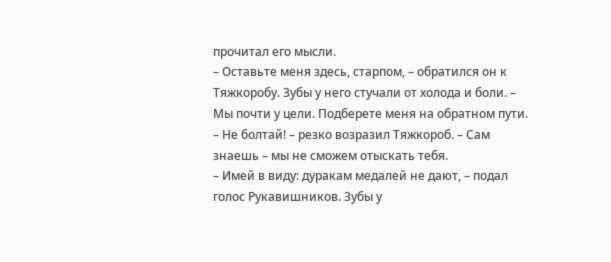прочитал его мысли.
– Оставьте меня здесь, старпом, – обратился он к Тяжкоробу. Зубы у него стучали от холода и боли. – Мы почти у цели. Подберете меня на обратном пути.
– Не болтай! – резко возразил Тяжкороб. – Сам знаешь – мы не сможем отыскать тебя.
– Имей в виду: дуракам медалей не дают, – подал голос Рукавишников. Зубы у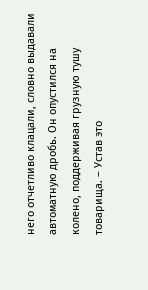него отчетливо клацали, словно выдавали автоматную дробь. Он опустился на колено, поддерживая грузную тушу товарища. – Устав это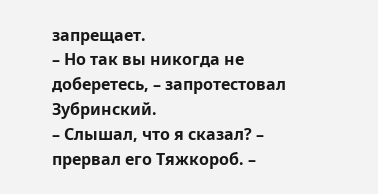запрещает.
– Но так вы никогда не доберетесь, – запротестовал Зубринский.
– Слышал, что я сказал? – прервал его Тяжкороб. –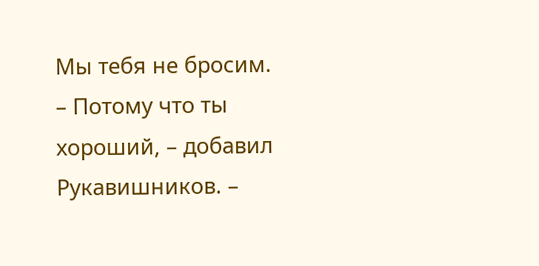Мы тебя не бросим.
– Потому что ты хороший, – добавил Рукавишников. –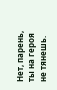Нет, парень, ты на героя не тянешь.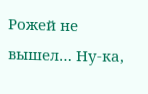Рожей не вышел… Ну-ка,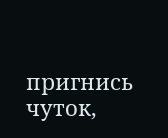пригнись чуток,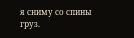я сниму со спины груз.